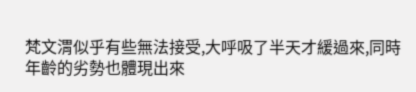梵文渭似乎有些無法接受,大呼吸了半天才緩過來,同時年齡的劣勢也體現出來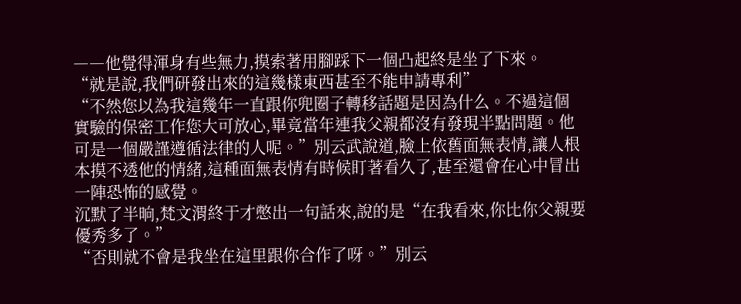――他覺得渾身有些無力,摸索著用腳踩下一個凸起終是坐了下來。
“就是說,我們研發出來的這幾樣東西甚至不能申請專利”
“不然您以為我這幾年一直跟你兜圈子轉移話題是因為什么。不過這個實驗的保密工作您大可放心,畢竟當年連我父親都沒有發現半點問題。他可是一個嚴謹遵循法律的人呢。”別云武說道,臉上依舊面無表情,讓人根本摸不透他的情緒,這種面無表情有時候盯著看久了,甚至還會在心中冒出一陣恐怖的感覺。
沉默了半晌,梵文渭終于才憋出一句話來,說的是“在我看來,你比你父親要優秀多了。”
“否則就不會是我坐在這里跟你合作了呀。”別云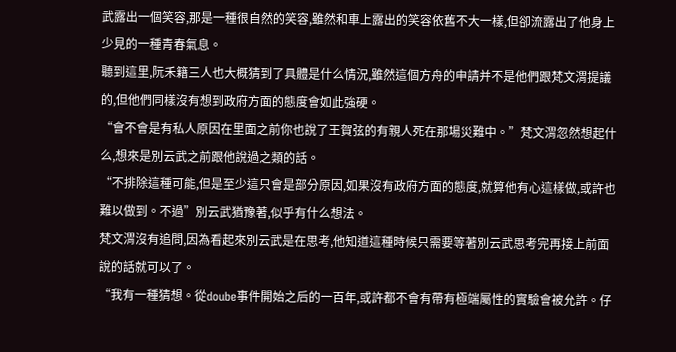武露出一個笑容,那是一種很自然的笑容,雖然和車上露出的笑容依舊不大一樣,但卻流露出了他身上少見的一種青春氣息。
聽到這里,阮禾籍三人也大概猜到了具體是什么情況,雖然這個方舟的申請并不是他們跟梵文渭提議的,但他們同樣沒有想到政府方面的態度會如此強硬。
“會不會是有私人原因在里面之前你也說了王賀弦的有親人死在那場災難中。”梵文渭忽然想起什么,想來是別云武之前跟他說過之類的話。
“不排除這種可能,但是至少這只會是部分原因,如果沒有政府方面的態度,就算他有心這樣做,或許也難以做到。不過”別云武猶豫著,似乎有什么想法。
梵文渭沒有追問,因為看起來別云武是在思考,他知道這種時候只需要等著別云武思考完再接上前面說的話就可以了。
“我有一種猜想。從doube事件開始之后的一百年,或許都不會有帶有極端屬性的實驗會被允許。仔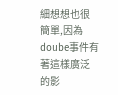細想想也很簡單,因為doube事件有著這樣廣泛的影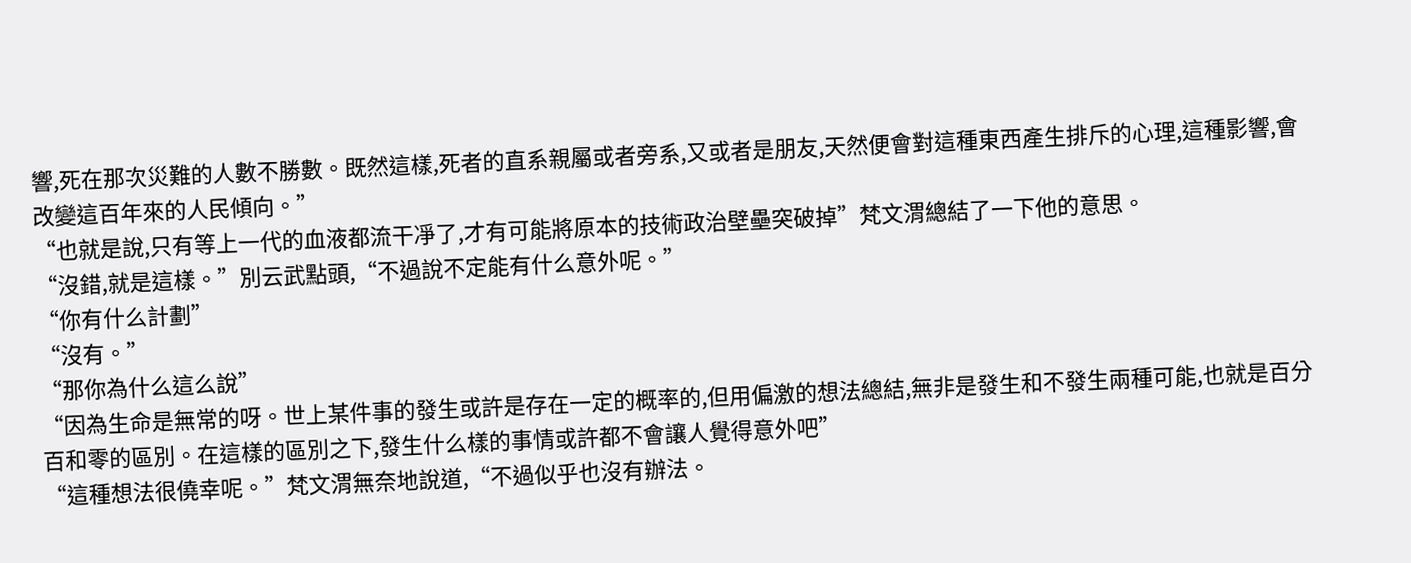響,死在那次災難的人數不勝數。既然這樣,死者的直系親屬或者旁系,又或者是朋友,天然便會對這種東西產生排斥的心理,這種影響,會改變這百年來的人民傾向。”
“也就是說,只有等上一代的血液都流干凈了,才有可能將原本的技術政治壁壘突破掉”梵文渭總結了一下他的意思。
“沒錯,就是這樣。”別云武點頭,“不過說不定能有什么意外呢。”
“你有什么計劃”
“沒有。”
“那你為什么這么說”
“因為生命是無常的呀。世上某件事的發生或許是存在一定的概率的,但用偏激的想法總結,無非是發生和不發生兩種可能,也就是百分百和零的區別。在這樣的區別之下,發生什么樣的事情或許都不會讓人覺得意外吧”
“這種想法很僥幸呢。”梵文渭無奈地說道,“不過似乎也沒有辦法。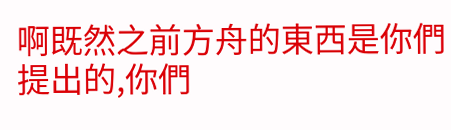啊既然之前方舟的東西是你們提出的,你們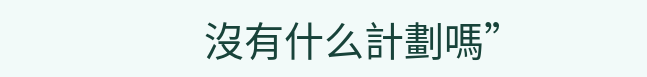沒有什么計劃嗎”